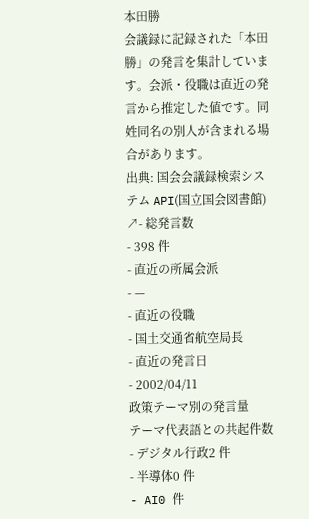本田勝
会議録に記録された「本田勝」の発言を集計しています。会派・役職は直近の発言から推定した値です。同姓同名の別人が含まれる場合があります。
出典: 国会会議録検索システム API(国立国会図書館) ↗- 総発言数
- 398 件
- 直近の所属会派
- —
- 直近の役職
- 国土交通省航空局長
- 直近の発言日
- 2002/04/11
政策テーマ別の発言量
テーマ代表語との共起件数- デジタル行政2 件
- 半導体0 件
- AI0 件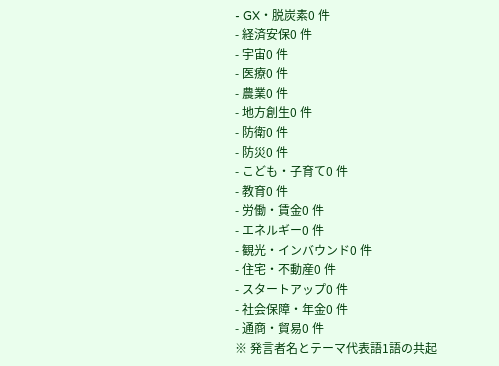- GX・脱炭素0 件
- 経済安保0 件
- 宇宙0 件
- 医療0 件
- 農業0 件
- 地方創生0 件
- 防衛0 件
- 防災0 件
- こども・子育て0 件
- 教育0 件
- 労働・賃金0 件
- エネルギー0 件
- 観光・インバウンド0 件
- 住宅・不動産0 件
- スタートアップ0 件
- 社会保障・年金0 件
- 通商・貿易0 件
※ 発言者名とテーマ代表語1語の共起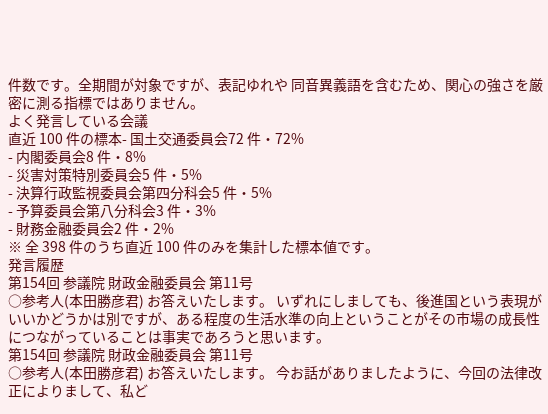件数です。全期間が対象ですが、表記ゆれや 同音異義語を含むため、関心の強さを厳密に測る指標ではありません。
よく発言している会議
直近 100 件の標本- 国土交通委員会72 件・72%
- 内閣委員会8 件・8%
- 災害対策特別委員会5 件・5%
- 決算行政監視委員会第四分科会5 件・5%
- 予算委員会第八分科会3 件・3%
- 財務金融委員会2 件・2%
※ 全 398 件のうち直近 100 件のみを集計した標本値です。
発言履歴
第154回 参議院 財政金融委員会 第11号
○参考人(本田勝彦君) お答えいたします。 いずれにしましても、後進国という表現がいいかどうかは別ですが、ある程度の生活水準の向上ということがその市場の成長性につながっていることは事実であろうと思います。
第154回 参議院 財政金融委員会 第11号
○参考人(本田勝彦君) お答えいたします。 今お話がありましたように、今回の法律改正によりまして、私ど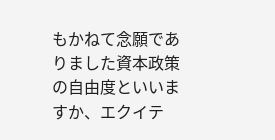もかねて念願でありました資本政策の自由度といいますか、エクイテ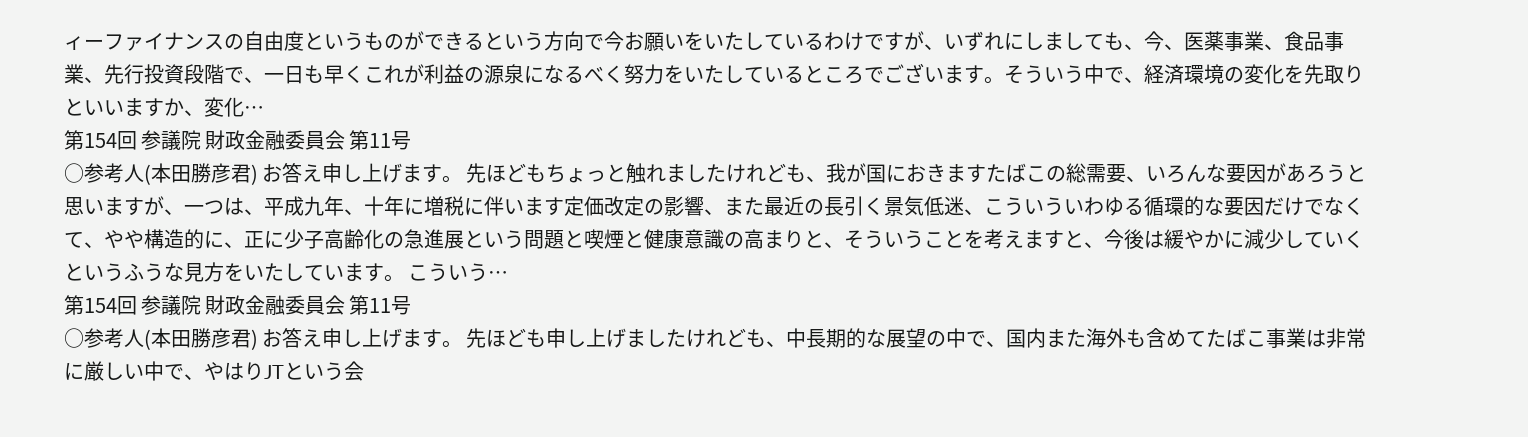ィーファイナンスの自由度というものができるという方向で今お願いをいたしているわけですが、いずれにしましても、今、医薬事業、食品事業、先行投資段階で、一日も早くこれが利益の源泉になるべく努力をいたしているところでございます。そういう中で、経済環境の変化を先取りといいますか、変化…
第154回 参議院 財政金融委員会 第11号
○参考人(本田勝彦君) お答え申し上げます。 先ほどもちょっと触れましたけれども、我が国におきますたばこの総需要、いろんな要因があろうと思いますが、一つは、平成九年、十年に増税に伴います定価改定の影響、また最近の長引く景気低迷、こういういわゆる循環的な要因だけでなくて、やや構造的に、正に少子高齢化の急進展という問題と喫煙と健康意識の高まりと、そういうことを考えますと、今後は緩やかに減少していくというふうな見方をいたしています。 こういう…
第154回 参議院 財政金融委員会 第11号
○参考人(本田勝彦君) お答え申し上げます。 先ほども申し上げましたけれども、中長期的な展望の中で、国内また海外も含めてたばこ事業は非常に厳しい中で、やはりJTという会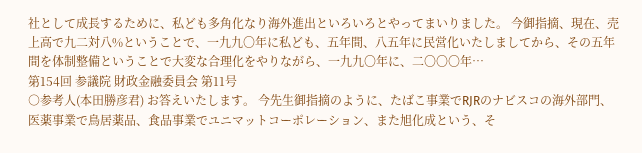社として成長するために、私ども多角化なり海外進出といろいろとやってまいりました。 今御指摘、現在、売上高で九二対八%ということで、一九九〇年に私ども、五年間、八五年に民営化いたしましてから、その五年間を体制整備ということで大変な合理化をやりながら、一九九〇年に、二〇〇〇年…
第154回 参議院 財政金融委員会 第11号
○参考人(本田勝彦君) お答えいたします。 今先生御指摘のように、たばこ事業でRJRのナビスコの海外部門、医薬事業で鳥居薬品、食品事業でユニマットコーポレーション、また旭化成という、そ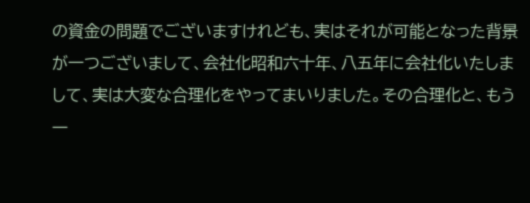の資金の問題でございますけれども、実はそれが可能となった背景が一つございまして、会社化昭和六十年、八五年に会社化いたしまして、実は大変な合理化をやってまいりました。その合理化と、もう一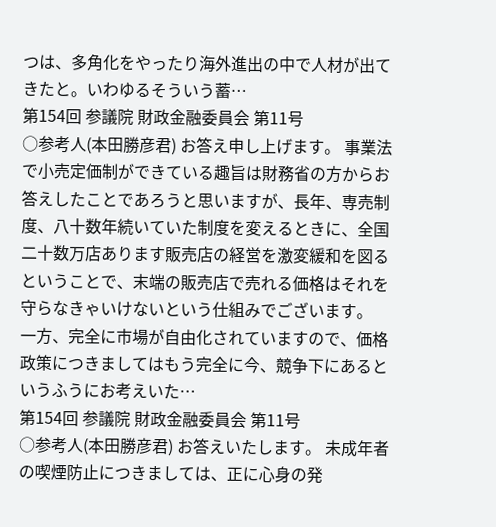つは、多角化をやったり海外進出の中で人材が出てきたと。いわゆるそういう蓄…
第154回 参議院 財政金融委員会 第11号
○参考人(本田勝彦君) お答え申し上げます。 事業法で小売定価制ができている趣旨は財務省の方からお答えしたことであろうと思いますが、長年、専売制度、八十数年続いていた制度を変えるときに、全国二十数万店あります販売店の経営を激変緩和を図るということで、末端の販売店で売れる価格はそれを守らなきゃいけないという仕組みでございます。 一方、完全に市場が自由化されていますので、価格政策につきましてはもう完全に今、競争下にあるというふうにお考えいた…
第154回 参議院 財政金融委員会 第11号
○参考人(本田勝彦君) お答えいたします。 未成年者の喫煙防止につきましては、正に心身の発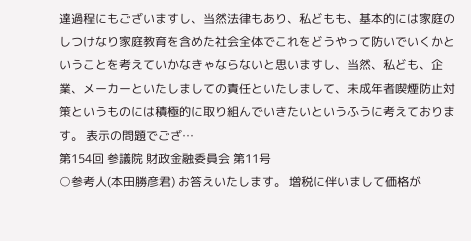達過程にもございますし、当然法律もあり、私どもも、基本的には家庭のしつけなり家庭教育を含めた社会全体でこれをどうやって防いでいくかということを考えていかなきゃならないと思いますし、当然、私ども、企業、メーカーといたしましての責任といたしまして、未成年者喫煙防止対策というものには積極的に取り組んでいきたいというふうに考えております。 表示の問題でござ…
第154回 参議院 財政金融委員会 第11号
○参考人(本田勝彦君) お答えいたします。 増税に伴いまして価格が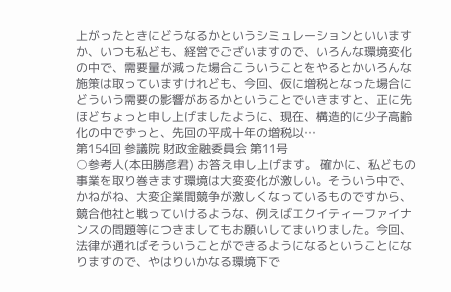上がったときにどうなるかというシミュレーションといいますか、いつも私ども、経営でございますので、いろんな環境変化の中で、需要量が減った場合こういうことをやるとかいろんな施策は取っていますけれども、今回、仮に増税となった場合にどういう需要の影響があるかということでいきますと、正に先ほどちょっと申し上げましたように、現在、構造的に少子高齢化の中でずっと、先回の平成十年の増税以…
第154回 参議院 財政金融委員会 第11号
○参考人(本田勝彦君) お答え申し上げます。 確かに、私どもの事業を取り巻きます環境は大変変化が激しい。そういう中で、かねがね、大変企業間競争が激しくなっているものですから、競合他社と戦っていけるような、例えばエクイティーファイナンスの問題等につきましてもお願いしてまいりました。今回、法律が通ればそういうことができるようになるということになりますので、やはりいかなる環境下で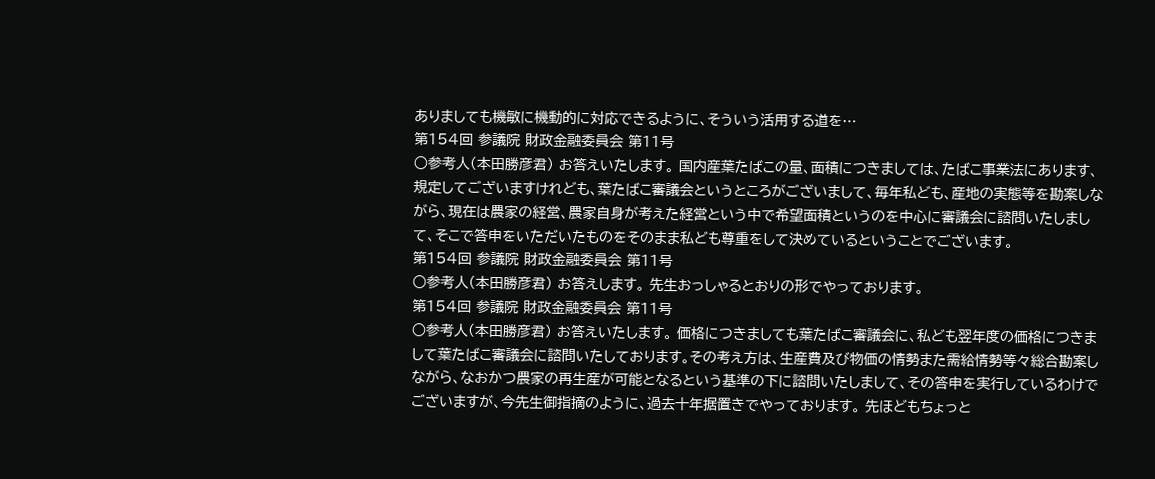ありましても機敏に機動的に対応できるように、そういう活用する道を…
第154回 参議院 財政金融委員会 第11号
○参考人(本田勝彦君) お答えいたします。 国内産葉たばこの量、面積につきましては、たばこ事業法にあります、規定してございますけれども、葉たばこ審議会というところがございまして、毎年私ども、産地の実態等を勘案しながら、現在は農家の経営、農家自身が考えた経営という中で希望面積というのを中心に審議会に諮問いたしまして、そこで答申をいただいたものをそのまま私ども尊重をして決めているということでございます。
第154回 参議院 財政金融委員会 第11号
○参考人(本田勝彦君) お答えします。 先生おっしゃるとおりの形でやっております。
第154回 参議院 財政金融委員会 第11号
○参考人(本田勝彦君) お答えいたします。 価格につきましても葉たばこ審議会に、私ども翌年度の価格につきまして葉たばこ審議会に諮問いたしております。その考え方は、生産費及び物価の情勢また需給情勢等々総合勘案しながら、なおかつ農家の再生産が可能となるという基準の下に諮問いたしまして、その答申を実行しているわけでございますが、今先生御指摘のように、過去十年据置きでやっております。 先ほどもちょっと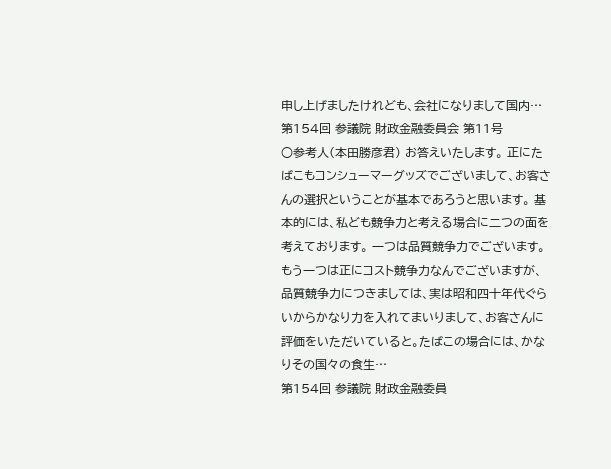申し上げましたけれども、会社になりまして国内…
第154回 参議院 財政金融委員会 第11号
○参考人(本田勝彦君) お答えいたします。 正にたばこもコンシューマーグッズでございまして、お客さんの選択ということが基本であろうと思います。 基本的には、私ども競争力と考える場合に二つの面を考えております。 一つは品質競争力でございます。もう一つは正にコスト競争力なんでございますが、品質競争力につきましては、実は昭和四十年代ぐらいからかなり力を入れてまいりまして、お客さんに評価をいただいていると。たばこの場合には、かなりその国々の食生…
第154回 参議院 財政金融委員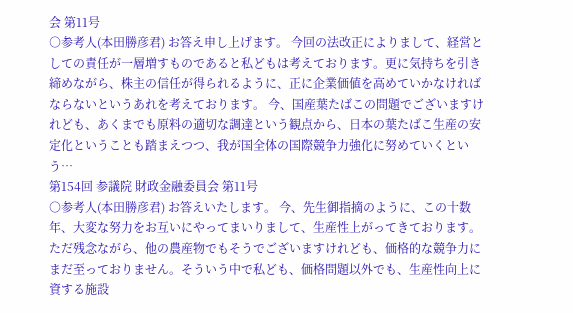会 第11号
○参考人(本田勝彦君) お答え申し上げます。 今回の法改正によりまして、経営としての責任が一層増すものであると私どもは考えております。更に気持ちを引き締めながら、株主の信任が得られるように、正に企業価値を高めていかなければならないというあれを考えております。 今、国産葉たばこの問題でございますけれども、あくまでも原料の適切な調達という観点から、日本の葉たばこ生産の安定化ということも踏まえつつ、我が国全体の国際競争力強化に努めていくという…
第154回 参議院 財政金融委員会 第11号
○参考人(本田勝彦君) お答えいたします。 今、先生御指摘のように、この十数年、大変な努力をお互いにやってまいりまして、生産性上がってきております。ただ残念ながら、他の農産物でもそうでございますけれども、価格的な競争力にまだ至っておりません。そういう中で私ども、価格問題以外でも、生産性向上に資する施設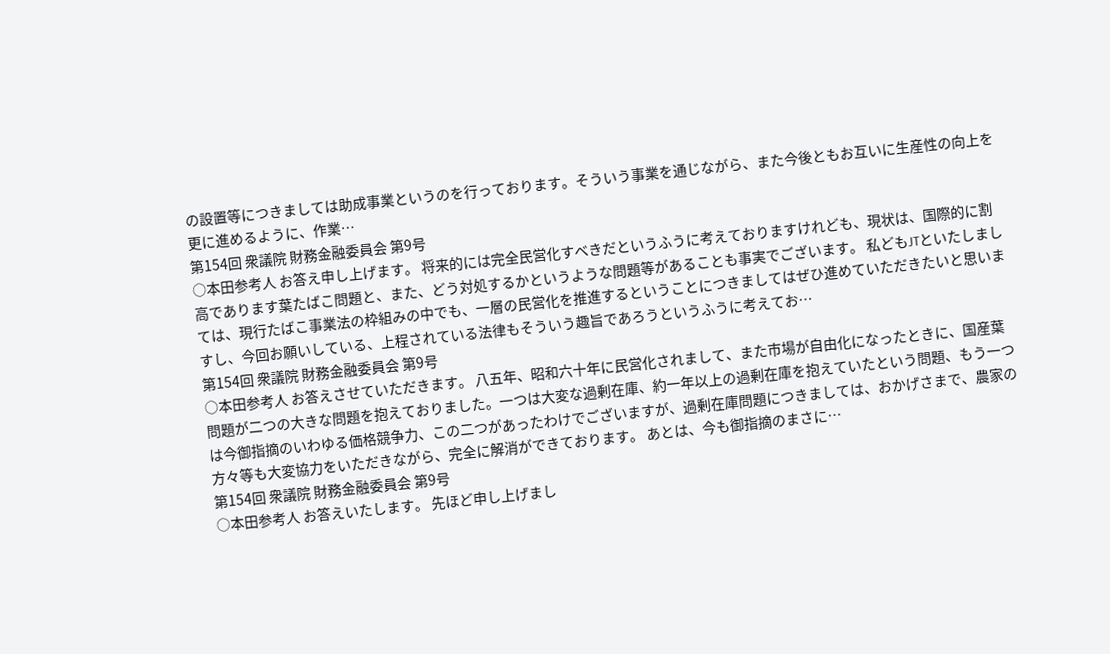の設置等につきましては助成事業というのを行っております。そういう事業を通じながら、また今後ともお互いに生産性の向上を更に進めるように、作業…
第154回 衆議院 財務金融委員会 第9号
○本田参考人 お答え申し上げます。 将来的には完全民営化すべきだというふうに考えておりますけれども、現状は、国際的に割高であります葉たばこ問題と、また、どう対処するかというような問題等があることも事実でございます。 私どもJTといたしましては、現行たばこ事業法の枠組みの中でも、一層の民営化を推進するということにつきましてはぜひ進めていただきたいと思いますし、今回お願いしている、上程されている法律もそういう趣旨であろうというふうに考えてお…
第154回 衆議院 財務金融委員会 第9号
○本田参考人 お答えさせていただきます。 八五年、昭和六十年に民営化されまして、また市場が自由化になったときに、国産葉問題が二つの大きな問題を抱えておりました。一つは大変な過剰在庫、約一年以上の過剰在庫を抱えていたという問題、もう一つは今御指摘のいわゆる価格競争力、この二つがあったわけでございますが、過剰在庫問題につきましては、おかげさまで、農家の方々等も大変協力をいただきながら、完全に解消ができております。 あとは、今も御指摘のまさに…
第154回 衆議院 財務金融委員会 第9号
○本田参考人 お答えいたします。 先ほど申し上げまし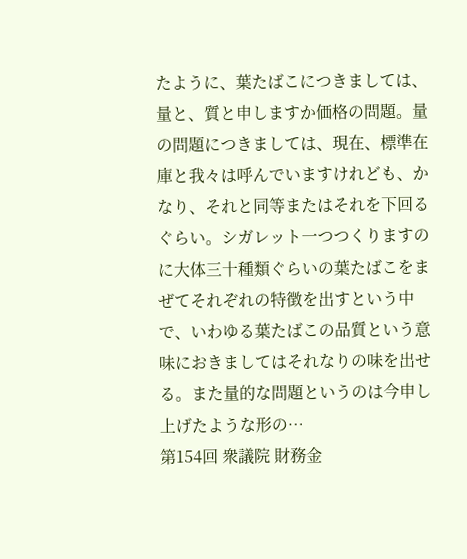たように、葉たばこにつきましては、量と、質と申しますか価格の問題。量の問題につきましては、現在、標準在庫と我々は呼んでいますけれども、かなり、それと同等またはそれを下回るぐらい。シガレット一つつくりますのに大体三十種類ぐらいの葉たばこをまぜてそれぞれの特徴を出すという中で、いわゆる葉たばこの品質という意味におきましてはそれなりの味を出せる。また量的な問題というのは今申し上げたような形の…
第154回 衆議院 財務金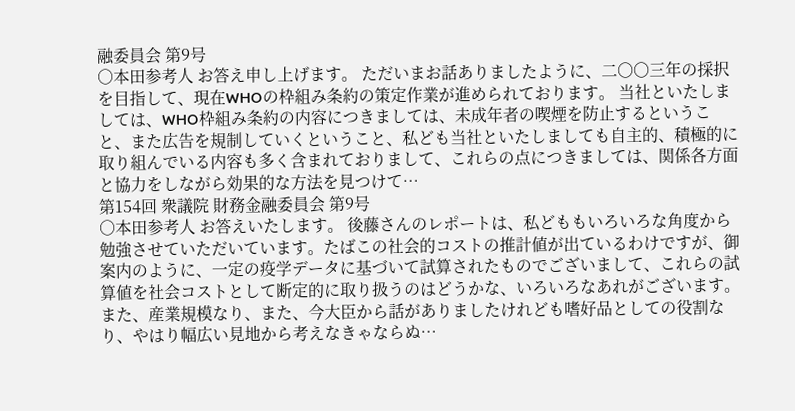融委員会 第9号
○本田参考人 お答え申し上げます。 ただいまお話ありましたように、二〇〇三年の採択を目指して、現在WHOの枠組み条約の策定作業が進められております。 当社といたしましては、WHO枠組み条約の内容につきましては、未成年者の喫煙を防止するということ、また広告を規制していくということ、私ども当社といたしましても自主的、積極的に取り組んでいる内容も多く含まれておりまして、これらの点につきましては、関係各方面と協力をしながら効果的な方法を見つけて…
第154回 衆議院 財務金融委員会 第9号
○本田参考人 お答えいたします。 後藤さんのレポートは、私どももいろいろな角度から勉強させていただいています。たばこの社会的コストの推計値が出ているわけですが、御案内のように、一定の疫学データに基づいて試算されたものでございまして、これらの試算値を社会コストとして断定的に取り扱うのはどうかな、いろいろなあれがございます。また、産業規模なり、また、今大臣から話がありましたけれども嗜好品としての役割なり、やはり幅広い見地から考えなきゃならぬ…